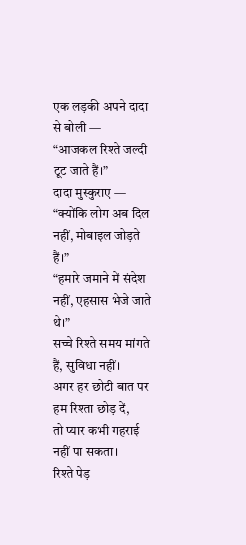एक लड़की अपने दादा से बोली —
“आजकल रिश्ते जल्दी टूट जाते हैं।”
दादा मुस्कुराए —
“क्योंकि लोग अब दिल नहीं, मोबाइल जोड़ते हैं।”
“हमारे जमाने में संदेश नहीं, एहसास भेजे जाते थे।”
सच्चे रिश्ते समय मांगते हैं, सुविधा नहीं।
अगर हर छोटी बात पर हम रिश्ता छोड़ दें,
तो प्यार कभी गहराई नहीं पा सकता।
रिश्ते पेड़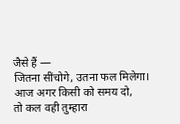जैसे हैं —
जितना सींचोगे, उतना फल मिलेगा।
आज अगर किसी को समय दो,
तो कल वही तुम्हारा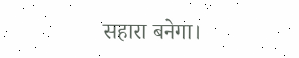सहारा बनेगा।